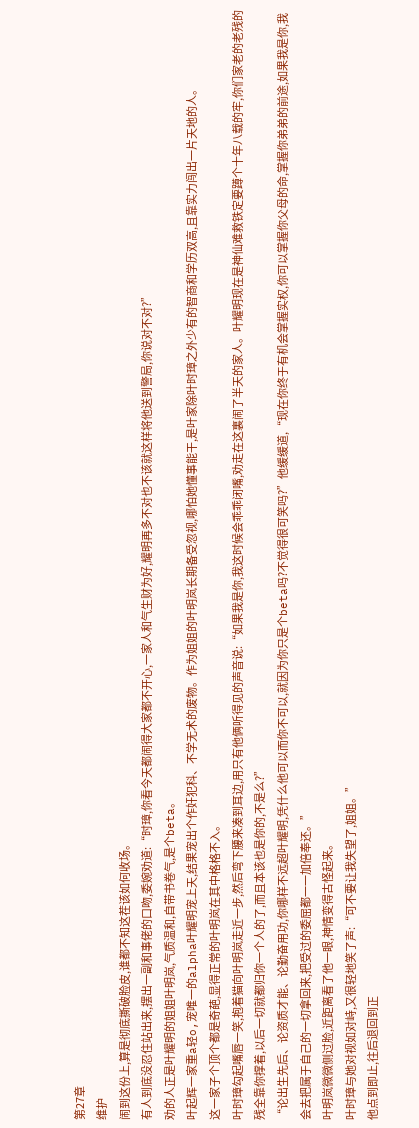第27章
维护
闹到这份上,算是彻底撕破脸皮,谁都不知这茬该如何收场。
有人到底没忍住站出来,摆出一副和事佬的口吻,委婉劝道:“时璋,你看今天都闹得大家都不开心,一家人和气生财为好,耀明再多不对也不该就这样将他送到警局,你说对不对?”
劝的人正是叶耀明的姐姐叶明岚,气质温和,自带书卷气,是个beta。
叶起辉一家重a轻o,宠唯一的alpha叶耀明宠上天,结果宠出个作奸犯科、不学无术的废物。作为姐姐的叶明岚长期备受忽视,哪怕她懂事能干,是叶家除叶时璋之外少有的智商和学历双高,且靠实力闯出一片天地的人。
这一家子个顶个都是奇葩,显得正常的叶明岚在其中格格不入。
叶时璋勾起嘴唇一笑,抱着猫向叶明岚走近一步,然后弯下腰来凑到耳边,用只有他俩听得见的声音说:“如果我是你,我这时候会乖乖闭嘴,劝走在这裏闹了半天的家人。叶耀明现在是神仙难救铁定要蹲个十年八载的牢,你们家老的老残的残全靠你撑着,以后一切就都归你一个人的了,而且本该也是你的,不是么?”
“论出生先后、论资质才能、论勤奋用功,你哪样不远超叶耀明,凭什么他可以而你不可以,就因为你只是个beta吗?不觉得很可笑吗?”他缓缓道,“现在你终于有机会掌握实权,你可以掌握你父母的命,掌握你弟弟的前途,如果我是你,我会去把属于自己的一切拿回来,把受过的委屈都一一加倍奉还。”
叶明岚微微侧过脸,近距离看了他一眼,神情变得古怪起来。
叶时璋与她对视如对峙,又很轻地笑了声:“可不要让我失望了,姐姐。”
他点到即止,往后退回到正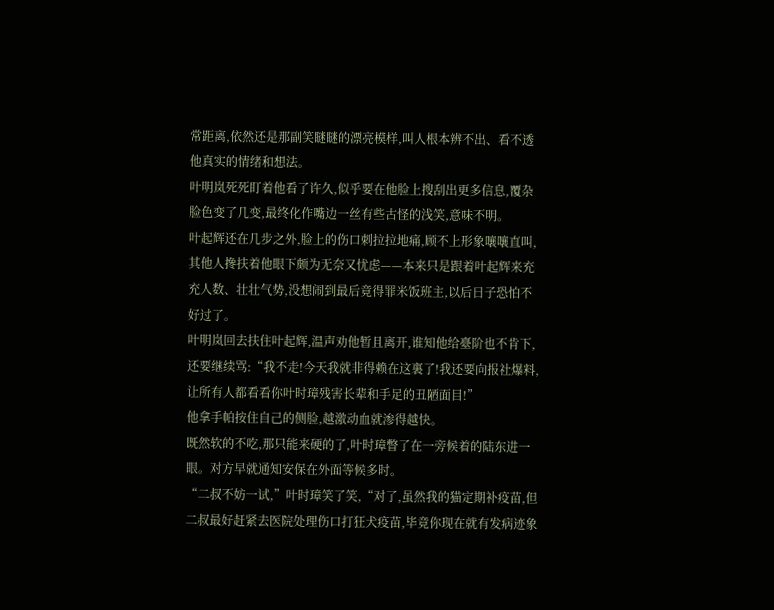常距离,依然还是那副笑瞇瞇的漂亮模样,叫人根本辨不出、看不透他真实的情绪和想法。
叶明岚死死盯着他看了许久,似乎要在他脸上搜刮出更多信息,覆杂脸色变了几变,最终化作嘴边一丝有些古怪的浅笑,意味不明。
叶起辉还在几步之外,脸上的伤口刺拉拉地痛,顾不上形象嚷嚷直叫,其他人搀扶着他眼下颇为无奈又忧虑——本来只是跟着叶起辉来充充人数、壮壮气势,没想闹到最后竟得罪米饭班主,以后日子恐怕不好过了。
叶明岚回去扶住叶起辉,温声劝他暂且离开,谁知他给臺阶也不肯下,还要继续骂:“我不走!今天我就非得赖在这裏了!我还要向报社爆料,让所有人都看看你叶时璋残害长辈和手足的丑陋面目!”
他拿手帕按住自己的侧脸,越激动血就渗得越快。
既然软的不吃,那只能来硬的了,叶时璋瞥了在一旁候着的陆东进一眼。对方早就通知安保在外面等候多时。
“二叔不妨一试,”叶时璋笑了笑,“对了,虽然我的猫定期补疫苗,但二叔最好赶紧去医院处理伤口打狂犬疫苗,毕竟你现在就有发病迹象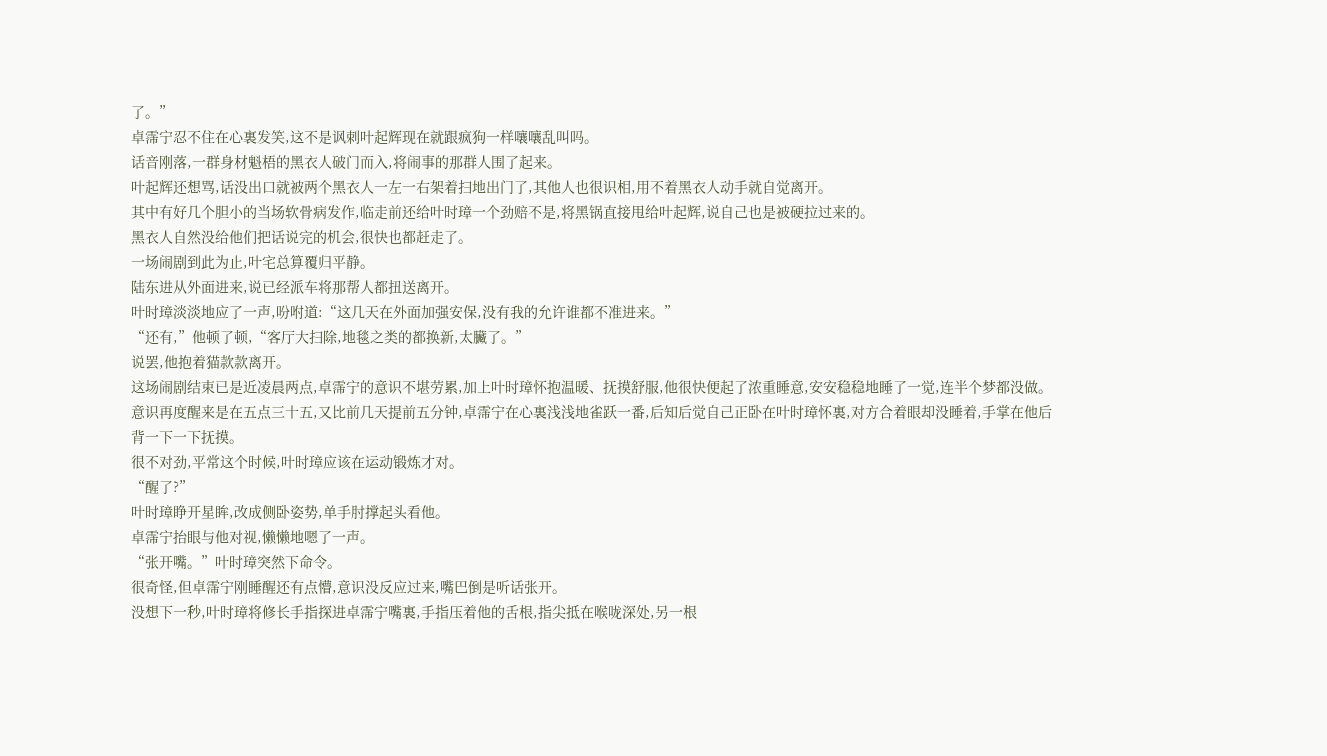了。”
卓霈宁忍不住在心裏发笑,这不是讽刺叶起辉现在就跟疯狗一样嚷嚷乱叫吗。
话音刚落,一群身材魁梧的黑衣人破门而入,将闹事的那群人围了起来。
叶起辉还想骂,话没出口就被两个黑衣人一左一右架着扫地出门了,其他人也很识相,用不着黑衣人动手就自觉离开。
其中有好几个胆小的当场软骨病发作,临走前还给叶时璋一个劲赔不是,将黑锅直接甩给叶起辉,说自己也是被硬拉过来的。
黑衣人自然没给他们把话说完的机会,很快也都赶走了。
一场闹剧到此为止,叶宅总算覆归平静。
陆东进从外面进来,说已经派车将那帮人都扭送离开。
叶时璋淡淡地应了一声,吩咐道:“这几天在外面加强安保,没有我的允许谁都不准进来。”
“还有,”他顿了顿,“客厅大扫除,地毯之类的都换新,太臟了。”
说罢,他抱着猫款款离开。
这场闹剧结束已是近凌晨两点,卓霈宁的意识不堪劳累,加上叶时璋怀抱温暖、抚摸舒服,他很快便起了浓重睡意,安安稳稳地睡了一觉,连半个梦都没做。
意识再度醒来是在五点三十五,又比前几天提前五分钟,卓霈宁在心裏浅浅地雀跃一番,后知后觉自己正卧在叶时璋怀裏,对方合着眼却没睡着,手掌在他后背一下一下抚摸。
很不对劲,平常这个时候,叶时璋应该在运动锻炼才对。
“醒了?”
叶时璋睁开星眸,改成侧卧姿势,单手肘撑起头看他。
卓霈宁抬眼与他对视,懒懒地嗯了一声。
“张开嘴。”叶时璋突然下命令。
很奇怪,但卓霈宁刚睡醒还有点懵,意识没反应过来,嘴巴倒是听话张开。
没想下一秒,叶时璋将修长手指探进卓霈宁嘴裏,手指压着他的舌根,指尖抵在喉咙深处,另一根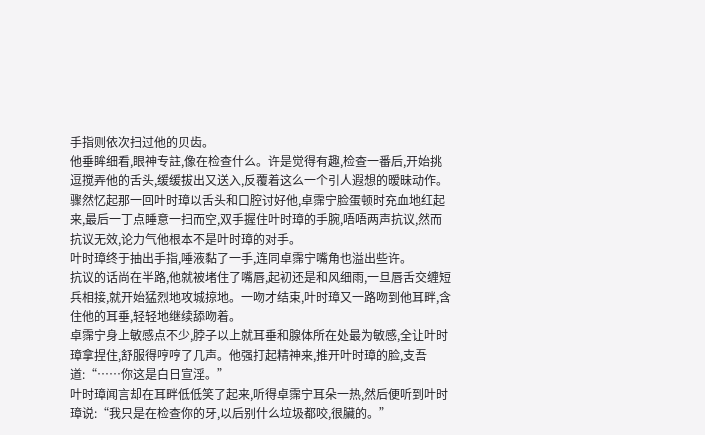手指则依次扫过他的贝齿。
他垂眸细看,眼神专註,像在检查什么。许是觉得有趣,检查一番后,开始挑逗搅弄他的舌头,缓缓拔出又送入,反覆着这么一个引人遐想的暧昧动作。
骤然忆起那一回叶时璋以舌头和口腔讨好他,卓霈宁脸蛋顿时充血地红起来,最后一丁点睡意一扫而空,双手握住叶时璋的手腕,唔唔两声抗议,然而抗议无效,论力气他根本不是叶时璋的对手。
叶时璋终于抽出手指,唾液黏了一手,连同卓霈宁嘴角也溢出些许。
抗议的话尚在半路,他就被堵住了嘴唇,起初还是和风细雨,一旦唇舌交缠短兵相接,就开始猛烈地攻城掠地。一吻才结束,叶时璋又一路吻到他耳畔,含住他的耳垂,轻轻地继续舔吻着。
卓霈宁身上敏感点不少,脖子以上就耳垂和腺体所在处最为敏感,全让叶时璋拿捏住,舒服得哼哼了几声。他强打起精神来,推开叶时璋的脸,支吾道:“……你这是白日宣淫。”
叶时璋闻言却在耳畔低低笑了起来,听得卓霈宁耳朵一热,然后便听到叶时璋说:“我只是在检查你的牙,以后别什么垃圾都咬,很臟的。”